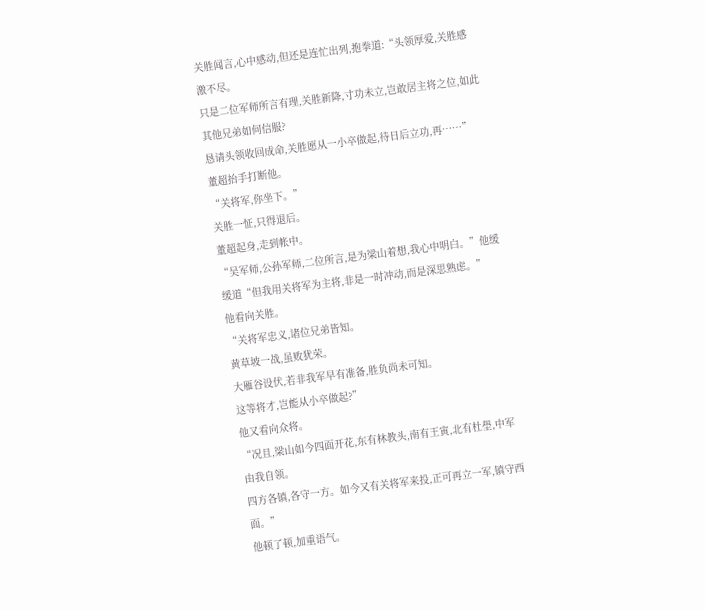关胜闻言,心中感动,但还是连忙出列,抱拳道:“头领厚爱,关胜感激不尽。
只是二位军师所言有理,关胜新降,寸功未立,岂敢居主将之位,如此其他兄弟如何信服?
恳请头领收回成命,关胜愿从一小卒做起,待日后立功,再……”
董超抬手打断他。
“关将军,你坐下。”
关胜一怔,只得退后。
董超起身,走到帐中。
“吴军师,公孙军师,二位所言,是为梁山着想,我心中明白。”他缓缓道“但我用关将军为主将,非是一时冲动,而是深思熟虑。”
他看向关胜。
“关将军忠义,诸位兄弟皆知。
黄草坡一战,虽败犹荣。
大雁谷设伏,若非我军早有准备,胜负尚未可知。
这等将才,岂能从小卒做起?”
他又看向众将。
“况且,梁山如今四面开花,东有林教头,南有王寅,北有杜壆,中军由我自领。
四方各镇,各守一方。如今又有关将军来投,正可再立一军,镇守西面。”
他顿了顿,加重语气。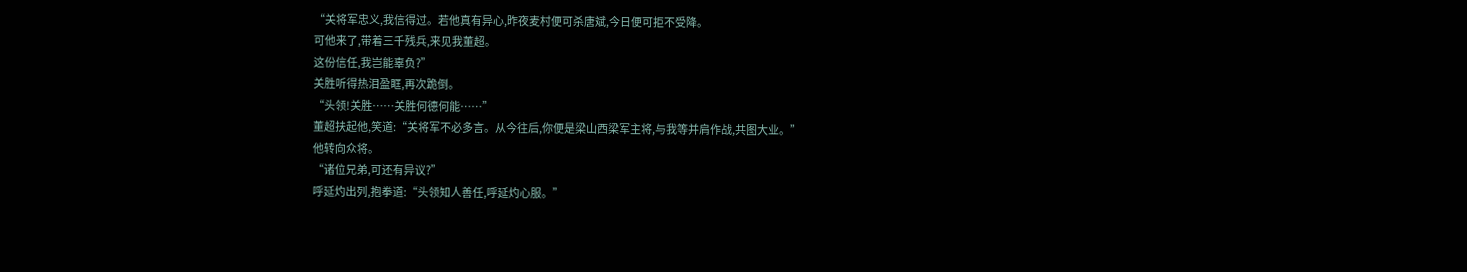“关将军忠义,我信得过。若他真有异心,昨夜麦村便可杀唐斌,今日便可拒不受降。
可他来了,带着三千残兵,来见我董超。
这份信任,我岂能辜负?”
关胜听得热泪盈眶,再次跪倒。
“头领!关胜……关胜何德何能……”
董超扶起他,笑道:“关将军不必多言。从今往后,你便是梁山西梁军主将,与我等并肩作战,共图大业。”
他转向众将。
“诸位兄弟,可还有异议?”
呼延灼出列,抱拳道:“头领知人善任,呼延灼心服。”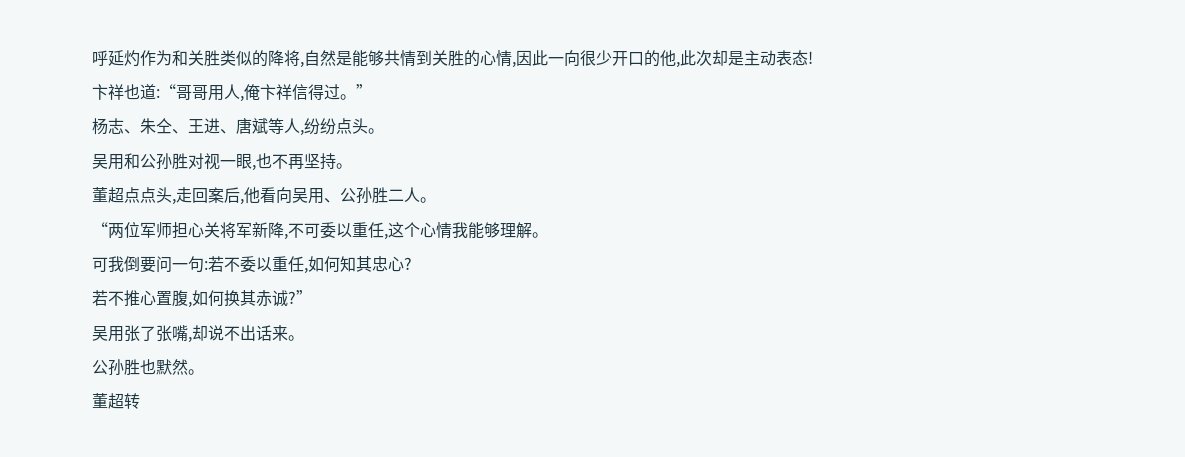呼延灼作为和关胜类似的降将,自然是能够共情到关胜的心情,因此一向很少开口的他,此次却是主动表态!
卞祥也道:“哥哥用人,俺卞祥信得过。”
杨志、朱仝、王进、唐斌等人,纷纷点头。
吴用和公孙胜对视一眼,也不再坚持。
董超点点头,走回案后,他看向吴用、公孙胜二人。
“两位军师担心关将军新降,不可委以重任,这个心情我能够理解。
可我倒要问一句:若不委以重任,如何知其忠心?
若不推心置腹,如何换其赤诚?”
吴用张了张嘴,却说不出话来。
公孙胜也默然。
董超转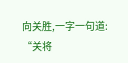向关胜,一字一句道:
“关将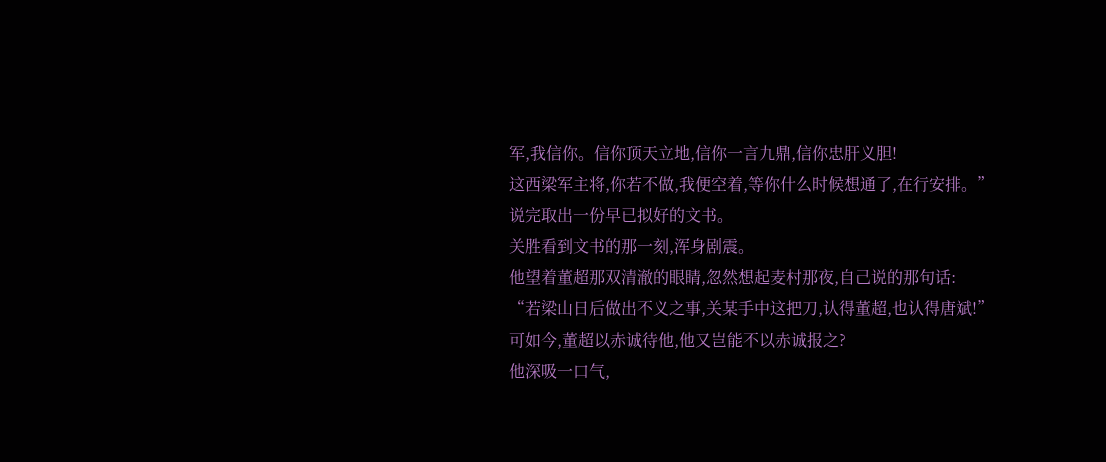军,我信你。信你顶天立地,信你一言九鼎,信你忠肝义胆!
这西梁军主将,你若不做,我便空着,等你什么时候想通了,在行安排。”
说完取出一份早已拟好的文书。
关胜看到文书的那一刻,浑身剧震。
他望着董超那双清澈的眼睛,忽然想起麦村那夜,自己说的那句话:
“若梁山日后做出不义之事,关某手中这把刀,认得董超,也认得唐斌!”
可如今,董超以赤诚待他,他又岂能不以赤诚报之?
他深吸一口气,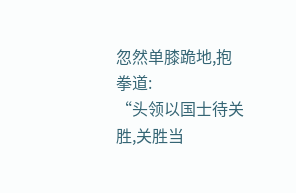忽然单膝跪地,抱拳道:
“头领以国士待关胜,关胜当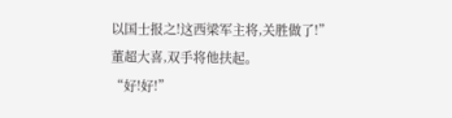以国士报之!这西梁军主将,关胜做了!”
董超大喜,双手将他扶起。
“好!好!”